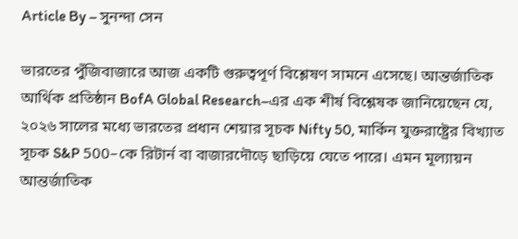Article By – সুনন্দা সেন

ভারতের পুঁজিবাজারে আজ একটি গুরুত্বপূর্ণ বিশ্লেষণ সামনে এসেছে। আন্তর্জাতিক আর্থিক প্রতিষ্ঠান BofA Global Research–এর এক শীর্ষ বিশ্লেষক জানিয়েছেন যে, ২০২৬ সালের মধ্যে ভারতের প্রধান শেয়ার সূচক Nifty 50, মার্কিন যুক্তরাষ্ট্রের বিখ্যাত সূচক S&P 500–কে রিটার্ন বা বাজারদৌড়ে ছাড়িয়ে যেতে পারে। এমন মূল্যায়ন আন্তর্জাতিক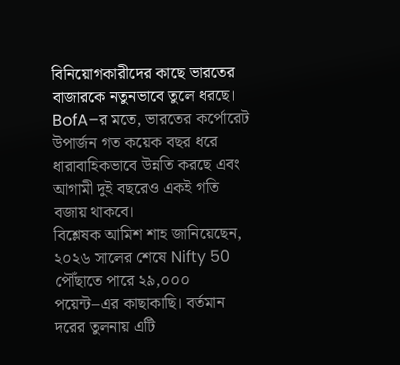বিনিয়োগকারীদের কাছে ভারতের বাজারকে নতুনভাবে তুলে ধরছে। BofA–র মতে, ভারতের কর্পোরেট উপার্জন গত কয়েক বছর ধরে ধারাবাহিকভাবে উন্নতি করছে এবং আগামী দুই বছরেও একই গতি বজায় থাকবে।
বিশ্লেষক আমিশ শাহ জানিয়েছেন, ২০২৬ সালের শেষে Nifty 50 পৌঁছাতে পারে ২৯,০০০ পয়েন্ট–এর কাছাকাছি। বর্তমান দরের তুলনায় এটি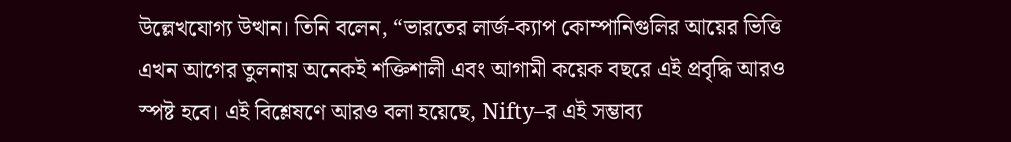উল্লেখযোগ্য উত্থান। তিনি বলেন, “ভারতের লার্জ-ক্যাপ কোম্পানিগুলির আয়ের ভিত্তি এখন আগের তুলনায় অনেকই শক্তিশালী এবং আগামী কয়েক বছরে এই প্রবৃদ্ধি আরও স্পষ্ট হবে। এই বিশ্লেষণে আরও বলা হয়েছে, Nifty–র এই সম্ভাব্য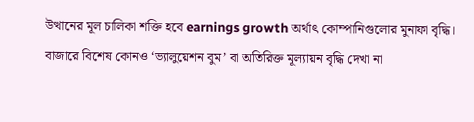উত্থানের মূল চালিকা শক্তি হবে earnings growth অর্থাৎ কোম্পানিগুলোর মুনাফা বৃদ্ধি। বাজারে বিশেষ কোনও ‘ভ্যালুয়েশন বুম’ বা অতিরিক্ত মূল্যায়ন বৃদ্ধি দেখা না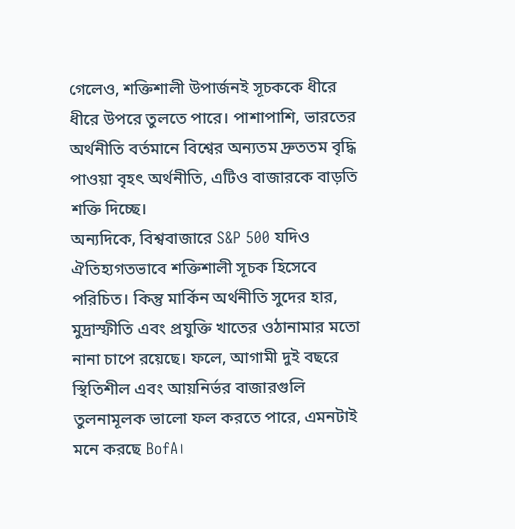গেলেও, শক্তিশালী উপার্জনই সূচককে ধীরে ধীরে উপরে তুলতে পারে। পাশাপাশি, ভারতের অর্থনীতি বর্তমানে বিশ্বের অন্যতম দ্রুততম বৃদ্ধি পাওয়া বৃহৎ অর্থনীতি, এটিও বাজারকে বাড়তি শক্তি দিচ্ছে।
অন্যদিকে, বিশ্ববাজারে S&P 500 যদিও ঐতিহ্যগতভাবে শক্তিশালী সূচক হিসেবে পরিচিত। কিন্তু মার্কিন অর্থনীতি সুদের হার, মুদ্রাস্ফীতি এবং প্রযুক্তি খাতের ওঠানামার মতো নানা চাপে রয়েছে। ফলে, আগামী দুই বছরে স্থিতিশীল এবং আয়নির্ভর বাজারগুলি তুলনামূলক ভালো ফল করতে পারে, এমনটাই মনে করছে BofA।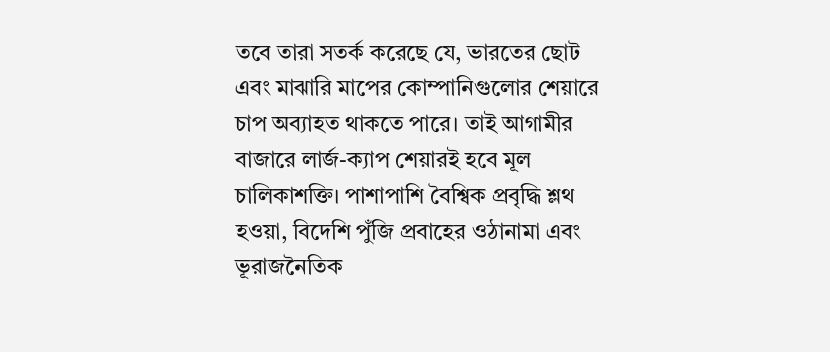তবে তারা সতর্ক করেছে যে, ভারতের ছোট এবং মাঝারি মাপের কোম্পানিগুলোর শেয়ারে চাপ অব্যাহত থাকতে পারে। তাই আগামীর বাজারে লার্জ-ক্যাপ শেয়ারই হবে মূল চালিকাশক্তি। পাশাপাশি বৈশ্বিক প্রবৃদ্ধি শ্লথ হওয়া, বিদেশি পুঁজি প্রবাহের ওঠানামা এবং ভূরাজনৈতিক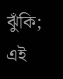ঝুঁকি; এই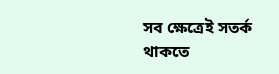সব ক্ষেত্রেই সতর্ক থাকতে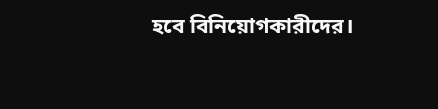হবে বিনিয়োগকারীদের।